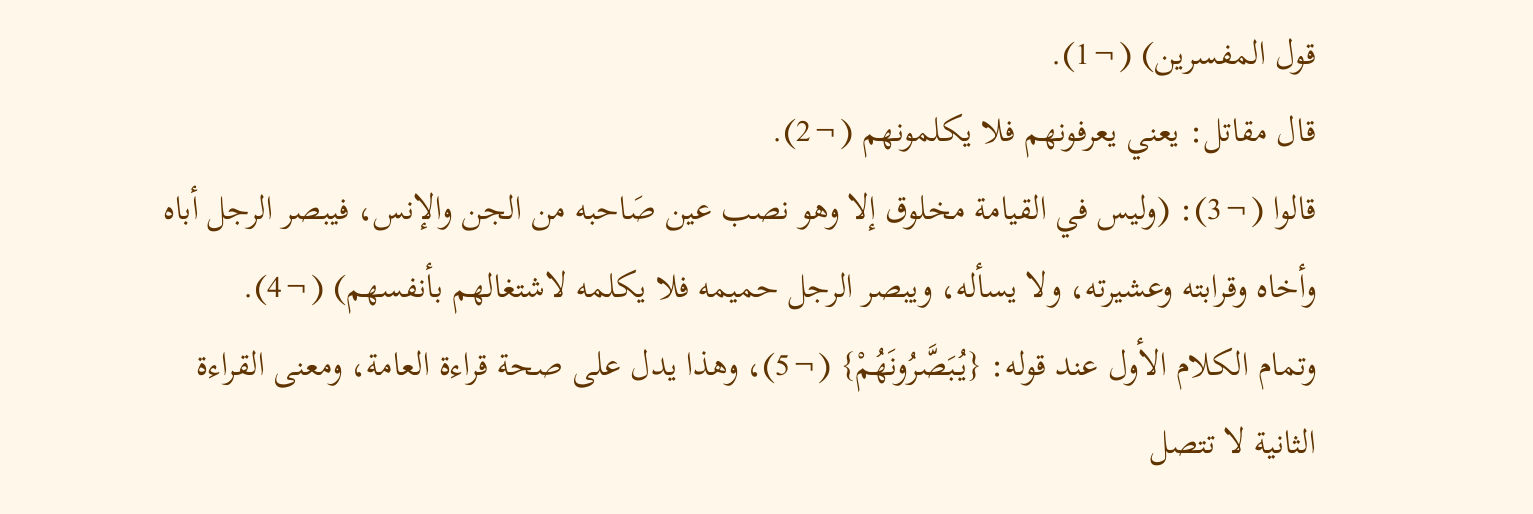قول المفسرين) (¬1).
قال مقاتل: يعني يعرفونهم فلا يكلمونهم (¬2).
قالوا (¬3): (وليس في القيامة مخلوق إلا وهو نصب عين صَاحبه من الجن والإنس، فيبصر الرجل أباه وأخاه وقرابته وعشيرته، ولا يسأله، ويبصر الرجل حميمه فلا يكلمه لاشتغالهم بأنفسهم) (¬4).
وتمام الكلام الأول عند قوله: {يُبَصَّرُونَهُمْ} (¬5)، وهذا يدل على صحة قراءة العامة، ومعنى القراءة الثانية لا تتصل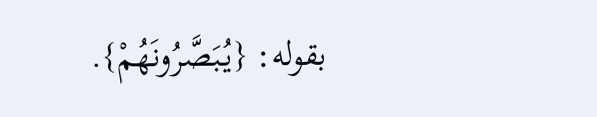بقوله: {يُبَصَّرُونَهُمْ}.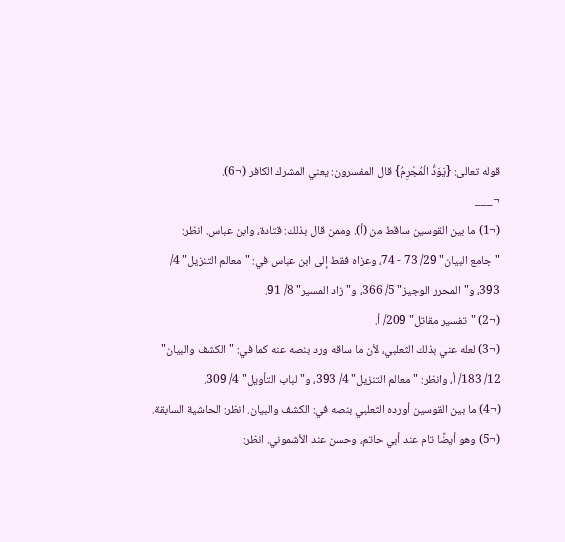قوله تعالى: {يَوَدُّ الْمُجْرِمُ} قال المفسرون: يعني المشرك الكافر (¬6).
¬___
(¬1) ما بين القوسين ساقط من (أ). وممن قال بذلك: قتادة، وابن عباس. انظر: "جامع البيان" 29/ 73 - 74، وعزاه فقط إلى ابن عباس في: "معالم التنزيل" 4/ 393، و"المحرر الوجيز" 5/ 366، و"زاد المسير" 8/ 91.
(¬2) "تفسير مقاتل" 209/ أ.
(¬3) لعله عني بذلك الثعلبي، لأن ما ساقه ورد بنصه عنه كما في: "الكشف والبيان" 12/ 183/ أ، وانظر: "معالم التنزيل" 4/ 393، و"لباب التأويل" 4/ 309.
(¬4) ما بين القوسين أورده الثعلبي بنصه في: الكشف والبيان. انظر: الحاشية السابقة.
(¬5) وهو أيضًا تام عند أبي حاتم، وحسن عند الأشموني. انظر: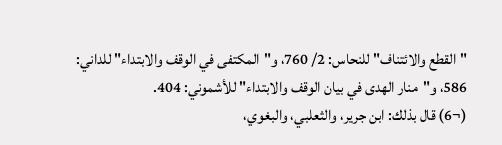"القطع والائتناف" للنحاس: 2/ 760، و"المكتفى في الوقف والابتداء" للداني: 586، و"منار الهدى في بيان الوقف والابتداء" للأشموني: 404.
(¬6) قال بذلك: ابن جرير، والثعلبي، والبغوي،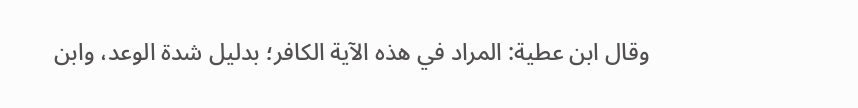وقال ابن عطية: المراد في هذه الآية الكافر؛ بدليل شدة الوعد، وابن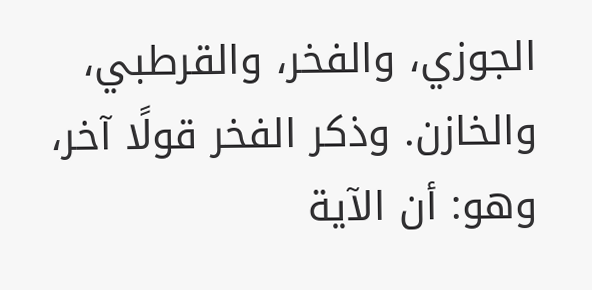الجوزي، والفخر، والقرطبي، والخازن. وذكر الفخر قولًا آخر، وهو: أن الآية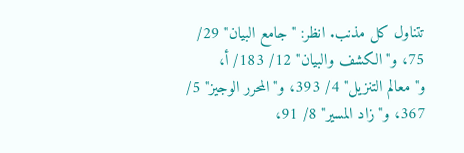تتناول كل مذنب. انظر: "جامع البيان" 29/ 75، و"الكشف والبيان" 12/ 183/ أ، و"معالم التنزيل" 4/ 393، و"المحرر الوجيز" 5/ 367، و"زاد المسير" 8/ 91،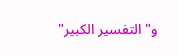و"التفسير الكبير"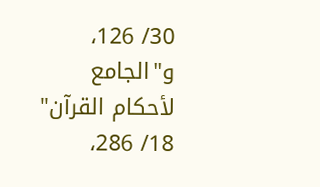30/ 126، و"الجامع لأحكام القرآن" 18/ 286،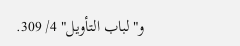و"لباب التأويل" 4/ 309.